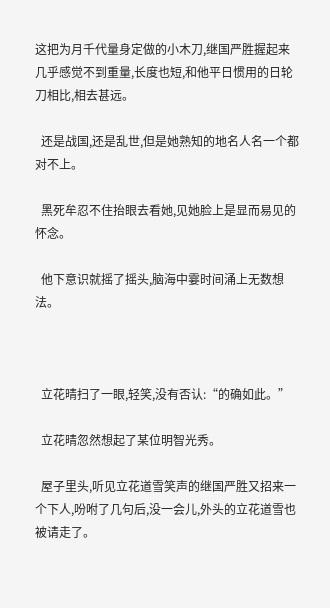这把为月千代量身定做的小木刀,继国严胜握起来几乎感觉不到重量,长度也短,和他平日惯用的日轮刀相比,相去甚远。

  还是战国,还是乱世,但是她熟知的地名人名一个都对不上。

  黑死牟忍不住抬眼去看她,见她脸上是显而易见的怀念。

  他下意识就摇了摇头,脑海中霎时间涌上无数想法。



  立花晴扫了一眼,轻笑,没有否认:“的确如此。”

  立花晴忽然想起了某位明智光秀。

  屋子里头,听见立花道雪笑声的继国严胜又招来一个下人,吩咐了几句后,没一会儿,外头的立花道雪也被请走了。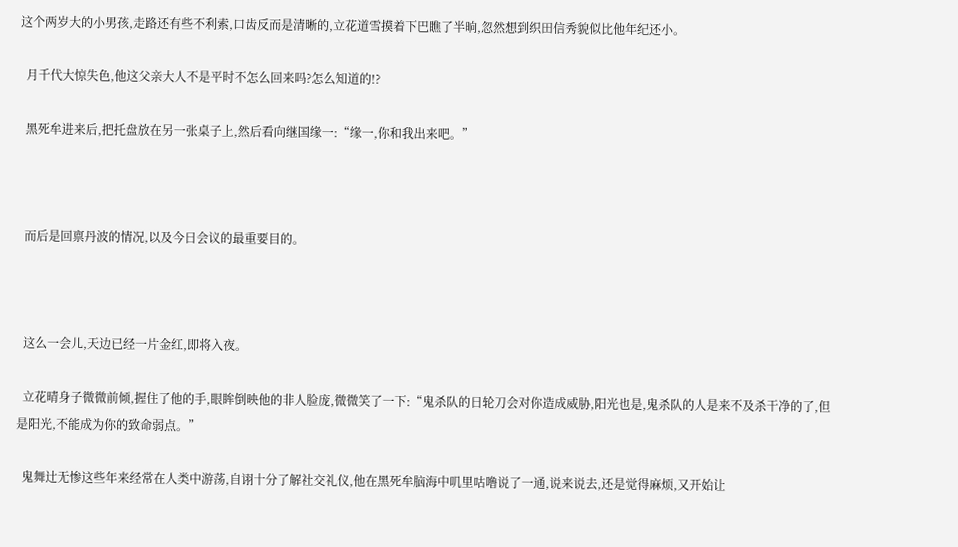这个两岁大的小男孩,走路还有些不利索,口齿反而是清晰的,立花道雪摸着下巴瞧了半晌,忽然想到织田信秀貌似比他年纪还小。

  月千代大惊失色,他这父亲大人不是平时不怎么回来吗?怎么知道的!?

  黑死牟进来后,把托盘放在另一张桌子上,然后看向继国缘一:“缘一,你和我出来吧。”



  而后是回禀丹波的情况,以及今日会议的最重要目的。



  这么一会儿,天边已经一片金红,即将入夜。

  立花晴身子微微前倾,握住了他的手,眼眸倒映他的非人脸庞,微微笑了一下:“鬼杀队的日轮刀会对你造成威胁,阳光也是,鬼杀队的人是来不及杀干净的了,但是阳光,不能成为你的致命弱点。”

  鬼舞辻无惨这些年来经常在人类中游荡,自诩十分了解社交礼仪,他在黑死牟脑海中叽里咕噜说了一通,说来说去,还是觉得麻烦,又开始让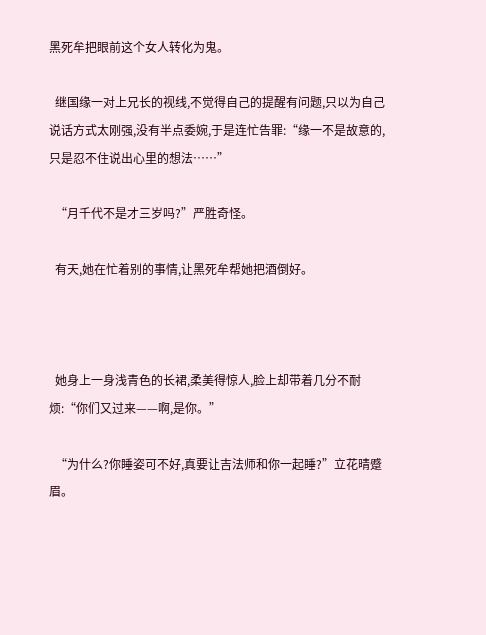黑死牟把眼前这个女人转化为鬼。

  继国缘一对上兄长的视线,不觉得自己的提醒有问题,只以为自己说话方式太刚强,没有半点委婉,于是连忙告罪:“缘一不是故意的,只是忍不住说出心里的想法……”

  “月千代不是才三岁吗?”严胜奇怪。

  有天,她在忙着别的事情,让黑死牟帮她把酒倒好。



  她身上一身浅青色的长裙,柔美得惊人,脸上却带着几分不耐烦:“你们又过来——啊,是你。”

  “为什么?你睡姿可不好,真要让吉法师和你一起睡?”立花晴蹙眉。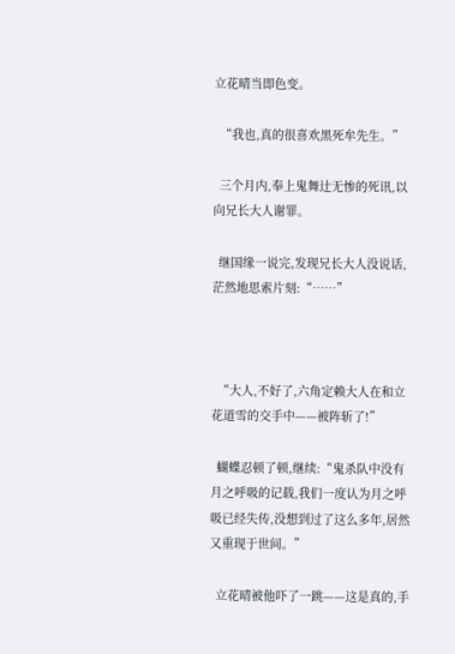立花晴当即色变。

  “我也,真的很喜欢黑死牟先生。”

  三个月内,奉上鬼舞辻无惨的死讯,以向兄长大人谢罪。

  继国缘一说完,发现兄长大人没说话,茫然地思索片刻:“……”



  “大人,不好了,六角定赖大人在和立花道雪的交手中——被阵斩了!”

  蝴蝶忍顿了顿,继续:“鬼杀队中没有月之呼吸的记载,我们一度认为月之呼吸已经失传,没想到过了这么多年,居然又重现于世间。”

  立花晴被他吓了一跳——这是真的,手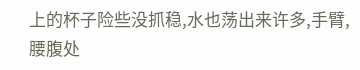上的杯子险些没抓稳,水也荡出来许多,手臂,腰腹处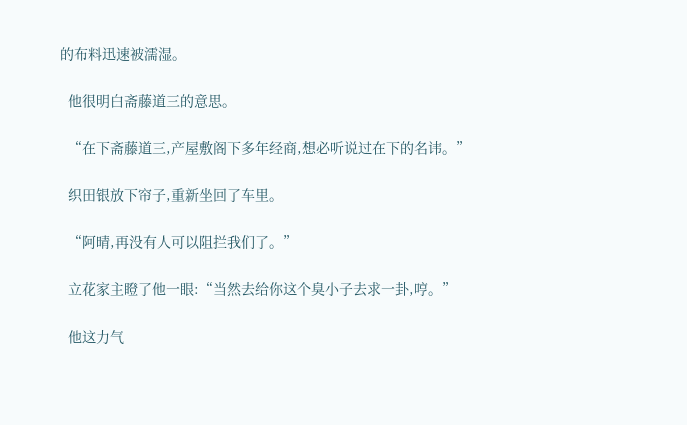的布料迅速被濡湿。

  他很明白斋藤道三的意思。

  “在下斋藤道三,产屋敷阁下多年经商,想必听说过在下的名讳。”

  织田银放下帘子,重新坐回了车里。

  “阿晴,再没有人可以阻拦我们了。”

  立花家主瞪了他一眼:“当然去给你这个臭小子去求一卦,哼。”

  他这力气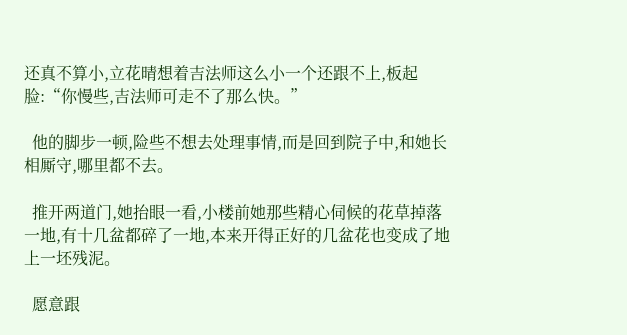还真不算小,立花晴想着吉法师这么小一个还跟不上,板起脸:“你慢些,吉法师可走不了那么快。”

  他的脚步一顿,险些不想去处理事情,而是回到院子中,和她长相厮守,哪里都不去。

  推开两道门,她抬眼一看,小楼前她那些精心伺候的花草掉落一地,有十几盆都碎了一地,本来开得正好的几盆花也变成了地上一坯残泥。

  愿意跟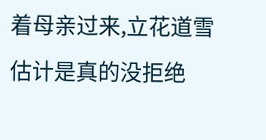着母亲过来,立花道雪估计是真的没拒绝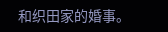和织田家的婚事。